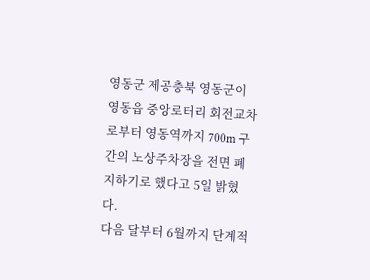영동군 제공충북 영동군이 영동읍 중앙로터리 회전교차로부터 영동역까지 700m 구간의 노상주차장을 전면 폐지하기로 했다고 5일 밝혔다.
다음 달부터 6월까지 단계적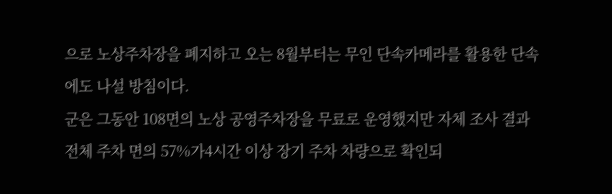으로 노상주차장을 폐지하고 오는 8월부터는 무인 단속카메라를 활용한 단속에도 나설 방침이다.
군은 그동안 108면의 노상 공영주차장을 무료로 운영했지만 자체 조사 결과 전체 주차 면의 57%가4시간 이상 장기 주차 차량으로 확인되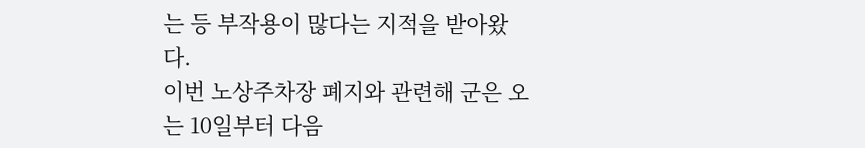는 등 부작용이 많다는 지적을 받아왔다.
이번 노상주차장 폐지와 관련해 군은 오는 10일부터 다음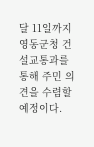달 11일까지 영동군청 건설교통과를 통해 주민 의견을 수렴할 예정이다.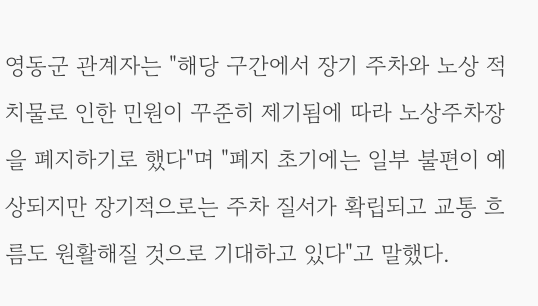영동군 관계자는 "해당 구간에서 장기 주차와 노상 적치물로 인한 민원이 꾸준히 제기됨에 따라 노상주차장을 폐지하기로 했다"며 "폐지 초기에는 일부 불편이 예상되지만 장기적으로는 주차 질서가 확립되고 교통 흐름도 원활해질 것으로 기대하고 있다"고 말했다.